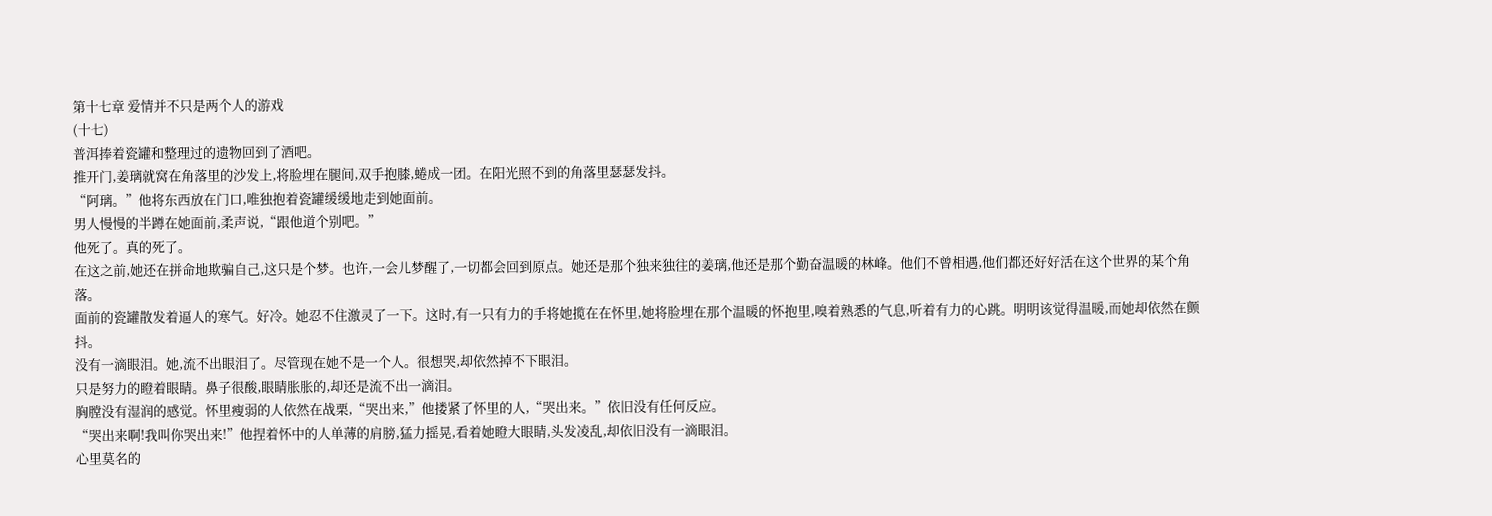第十七章 爱情并不只是两个人的游戏
(十七)
普洱捧着瓷罐和整理过的遗物回到了酒吧。
推开门,姜璃就窝在角落里的沙发上,将脸埋在腿间,双手抱膝,蜷成一团。在阳光照不到的角落里瑟瑟发抖。
“阿璃。”他将东西放在门口,唯独抱着瓷罐缓缓地走到她面前。
男人慢慢的半蹲在她面前,柔声说,“跟他道个别吧。”
他死了。真的死了。
在这之前,她还在拼命地欺骗自己,这只是个梦。也许,一会儿梦醒了,一切都会回到原点。她还是那个独来独往的姜璃,他还是那个勤奋温暖的林峰。他们不曾相遇,他们都还好好活在这个世界的某个角落。
面前的瓷罐散发着逼人的寒气。好冷。她忍不住激灵了一下。这时,有一只有力的手将她揽在在怀里,她将脸埋在那个温暖的怀抱里,嗅着熟悉的气息,听着有力的心跳。明明该觉得温暖,而她却依然在颤抖。
没有一滴眼泪。她,流不出眼泪了。尽管现在她不是一个人。很想哭,却依然掉不下眼泪。
只是努力的瞪着眼睛。鼻子很酸,眼睛胀胀的,却还是流不出一滴泪。
胸膛没有湿润的感觉。怀里瘦弱的人依然在战栗,“哭出来,”他搂紧了怀里的人,“哭出来。”依旧没有任何反应。
“哭出来啊!我叫你哭出来!”他捏着怀中的人单薄的肩膀,猛力摇晃,看着她瞪大眼睛,头发凌乱,却依旧没有一滴眼泪。
心里莫名的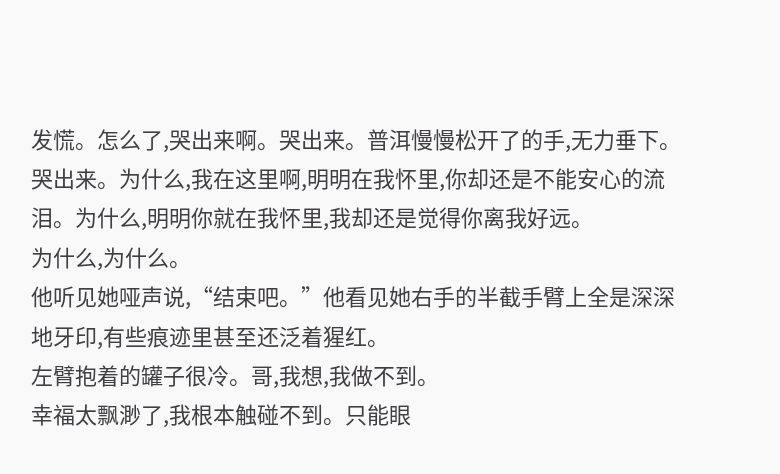发慌。怎么了,哭出来啊。哭出来。普洱慢慢松开了的手,无力垂下。
哭出来。为什么,我在这里啊,明明在我怀里,你却还是不能安心的流泪。为什么,明明你就在我怀里,我却还是觉得你离我好远。
为什么,为什么。
他听见她哑声说,“结束吧。”他看见她右手的半截手臂上全是深深地牙印,有些痕迹里甚至还泛着猩红。
左臂抱着的罐子很冷。哥,我想,我做不到。
幸福太飘渺了,我根本触碰不到。只能眼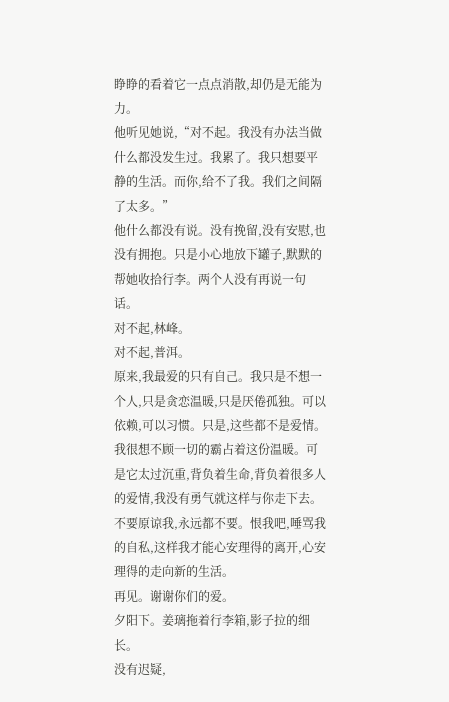睁睁的看着它一点点消散,却仍是无能为力。
他听见她说,“对不起。我没有办法当做什么都没发生过。我累了。我只想要平静的生活。而你,给不了我。我们之间隔了太多。”
他什么都没有说。没有挽留,没有安慰,也没有拥抱。只是小心地放下罐子,默默的帮她收拾行李。两个人没有再说一句话。
对不起,林峰。
对不起,普洱。
原来,我最爱的只有自己。我只是不想一个人,只是贪恋温暖,只是厌倦孤独。可以依赖,可以习惯。只是,这些都不是爱情。
我很想不顾一切的霸占着这份温暖。可是它太过沉重,背负着生命,背负着很多人的爱情,我没有勇气就这样与你走下去。不要原谅我,永远都不要。恨我吧,唾骂我的自私,这样我才能心安理得的离开,心安理得的走向新的生活。
再见。谢谢你们的爱。
夕阳下。姜璃拖着行李箱,影子拉的细长。
没有迟疑,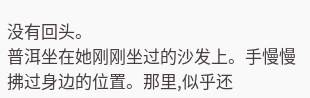没有回头。
普洱坐在她刚刚坐过的沙发上。手慢慢拂过身边的位置。那里,似乎还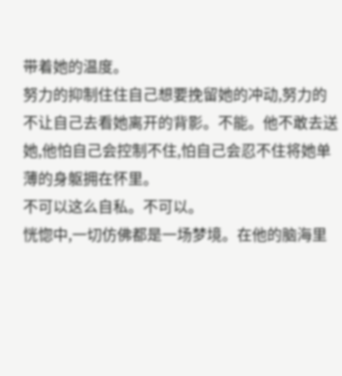带着她的温度。
努力的抑制住住自己想要挽留她的冲动,努力的不让自己去看她离开的背影。不能。他不敢去送她,他怕自己会控制不住,怕自己会忍不住将她单薄的身躯拥在怀里。
不可以这么自私。不可以。
恍惚中,一切仿佛都是一场梦境。在他的脑海里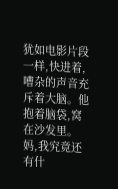犹如电影片段一样,快进着,嘈杂的声音充斥着大脑。他抱着脑袋,窝在沙发里。
妈,我究竟还有什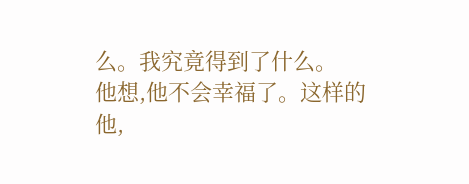么。我究竟得到了什么。
他想,他不会幸福了。这样的他,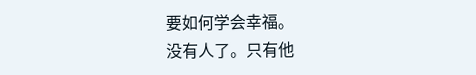要如何学会幸福。
没有人了。只有他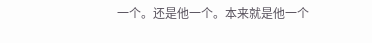一个。还是他一个。本来就是他一个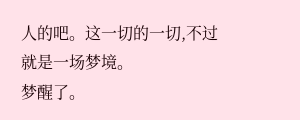人的吧。这一切的一切,不过就是一场梦境。
梦醒了。